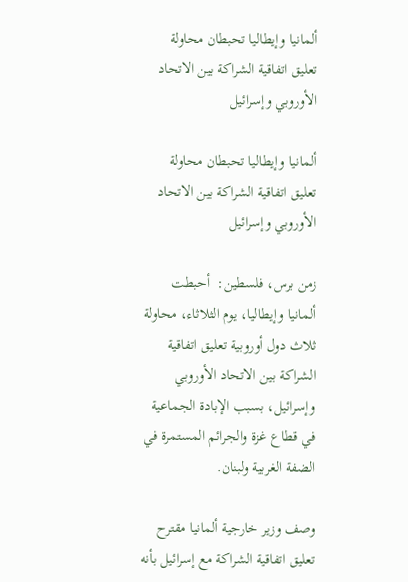ألمانيا وإيطاليا تحبطان محاولة تعليق اتفاقية الشراكة بين الاتحاد الأوروبي وإسرائيل

ألمانيا وإيطاليا تحبطان محاولة تعليق اتفاقية الشراكة بين الاتحاد الأوروبي وإسرائيل

زمن برس، فلسطين:  أحبطت ألمانيا وإيطاليا، يوم الثلاثاء، محاولة ثلاث دول أوروبية تعليق اتفاقية الشراكة بين الاتحاد الأوروبي وإسرائيل، بسبب الإبادة الجماعية في قطاع غزة والجرائم المستمرة في الضفة الغربية ولبنان.

وصف وزير خارجية ألمانيا مقترح تعليق اتفاقية الشراكة مع إسرائيل بأنه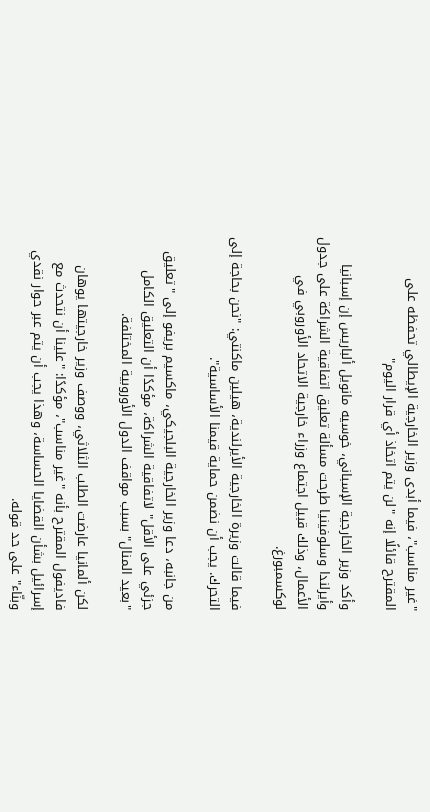"غير مناسب"، فيما أبدى وزير الخارجية الإيطالي تحفظه على المقترح قائلًا إنه "لن يتم اتخاذ أي قرار اليوم"

وأكد وزير الخارجية الإسباني، خوسيه مانويل ألباريس إن إسبانيا وأيرلندا وسلوفينيا طرحت مسألة تعليق اتفاقية الشراكة على جدول الأعمال، وذلك قبيل اجتماع وزراء خارجية الاتحاد الأوروبي في لوكسمبورغ.

فيما قالت وزيرة الخارجية الأيرلندية، هيلين ماكنتي: "نحن بحاجة إلى التحرك. يجب أن نضمن حماية قيمنا الأساسية".

من جانبه، دعا وزير الخارجية البلجيكي، ماكسيم بريفو إلى "تعليق جزئي على الأقل" لاتفاقية الشراكة، مؤكدًا أن التعليق الكامل "بعيد المنال" بسبب مواقف الدول الأوروبية المختلفة.

لكن ألمانيا عارضت الطلب الثلاثي، ووصف وزير خارجيتها يوهان فاديفول المقترح بأنه "غير مناسب"، مؤكدًا: "علينا أن نتحدث مع إسرائيل بشأن القضايا الحساسة، وهذا يجب أن يتم عبر حوار نقدي وبنّاء" على حد قوله.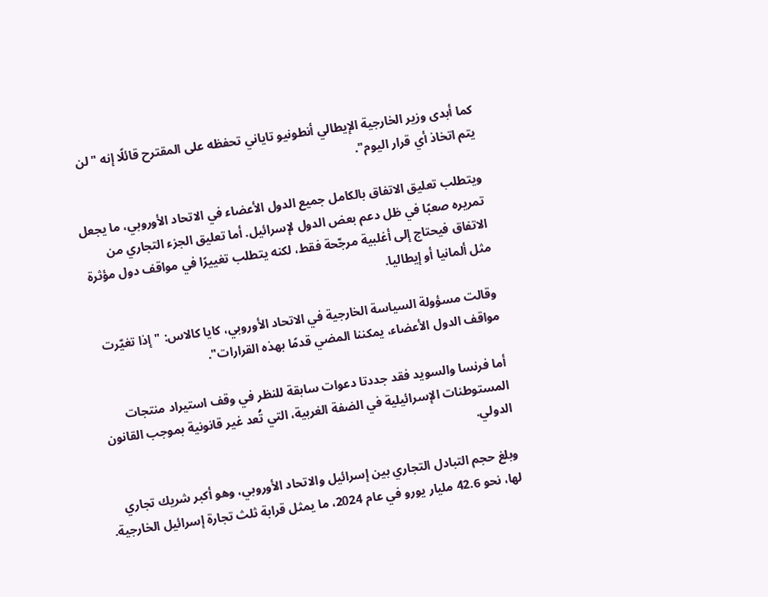كما أبدى وزير الخارجية الإيطالي أنطونيو تاياني تحفظه على المقترح قائلًا إنه "لن يتم اتخاذ أي قرار اليوم".

ويتطلب تعليق الاتفاق بالكامل جميع الدول الأعضاء في الاتحاد الأوروبي، ما يجعل تمريره صعبًا في ظل دعم بعض الدول لإسرائيل. أما تعليق الجزء التجاري من الاتفاق فيحتاج إلى أغلبية مرجّحة فقط، لكنه يتطلب تغييرًا في مواقف دول مؤثرة مثل ألمانيا أو إيطاليا.

وقالت مسؤولة السياسة الخارجية في الاتحاد الأوروبي، كايا كالاس: "إذا تغيّرت مواقف الدول الأعضاء، يمكننا المضي قدمًا بهذه القرارات".

أما فرنسا والسويد فقد جددتا دعوات سابقة للنظر في وقف استيراد منتجات المستوطنات الإسرائيلية في الضفة الغربية، التي تُعد غير قانونية بموجب القانون الدولي.

وبلغ حجم التبادل التجاري بين إسرائيل والاتحاد الأوروبي، وهو أكبر شريك تجاري لها، نحو 42.6 مليار يورو في عام 2024، ما يمثل قرابة ثلث تجارة إسرائيل الخارجية.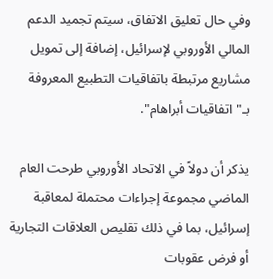وفي حال تعليق الاتفاق، سيتم تجميد الدعم المالي الأوروبي لإسرائيل، إضافة إلى تمويل مشاريع مرتبطة باتفاقيات التطبيع المعروفة بـ"اتفاقيات أبراهام".

يذكر أن دولاً في الاتحاد الأوروبي طرحت العام الماضي مجموعة إجراءات محتملة لمعاقبة إسرائيل، بما في ذلك تقليص العلاقات التجارية أو فرض عقوبات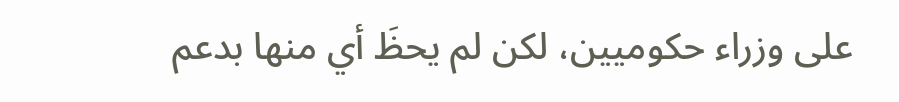على وزراء حكوميين، لكن لم يحظَ أي منها بدعم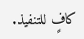كافٍ للتنفيذ.